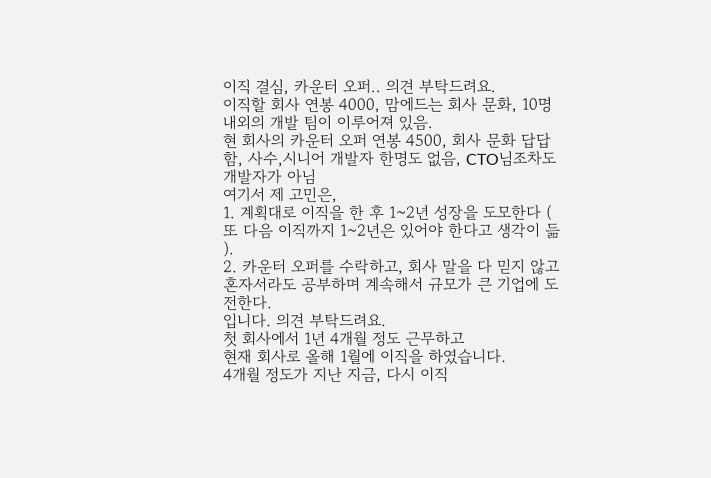이직 결심, 카운터 오퍼.. 의견 부탁드려요.
이직할 회사 연봉 4000, 맘에드는 회사 문화, 10명 내외의 개발 팀이 이루어져 있음.
현 회사의 카운터 오퍼 연봉 4500, 회사 문화 답답함, 사수,시니어 개발자 한명도 없음, CTO님조차도 개발자가 아님
여기서 제 고민은,
1. 계획대로 이직을 한 후 1~2년 성장을 도모한다 ( 또 다음 이직까지 1~2년은 있어야 한다고 생각이 듦 ).
2. 카운터 오퍼를 수락하고, 회사 말을 다 믿지 않고 혼자서라도 공부하며 계속해서 규모가 큰 기업에 도전한다.
입니다. 의견 부탁드려요.
첫 회사에서 1년 4개월 정도 근무하고
현재 회사로 올해 1월에 이직을 하였습니다.
4개월 정도가 지난 지금, 다시 이직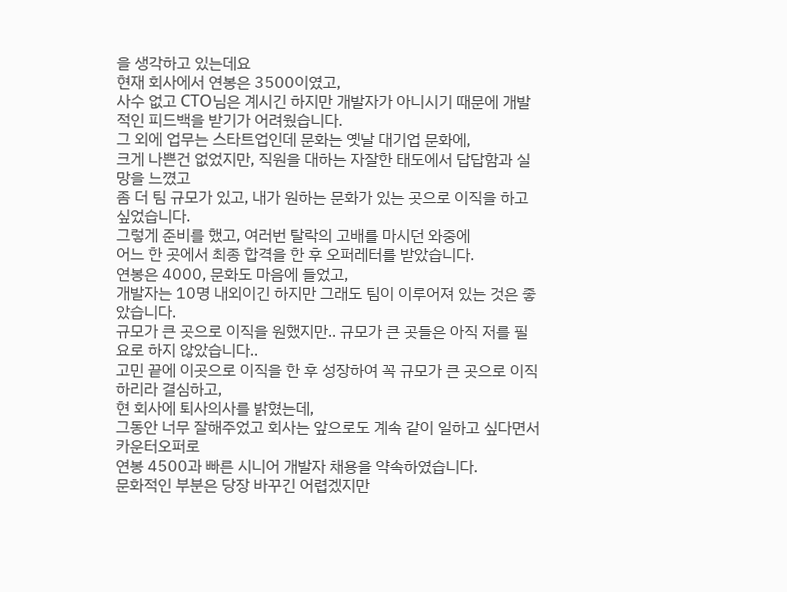을 생각하고 있는데요
현재 회사에서 연봉은 3500이였고,
사수 없고 CTO님은 계시긴 하지만 개발자가 아니시기 때문에 개발적인 피드백을 받기가 어려웠습니다.
그 외에 업무는 스타트업인데 문화는 옛날 대기업 문화에,
크게 나쁜건 없었지만, 직원을 대하는 자잘한 태도에서 답답함과 실망을 느꼈고
좀 더 팀 규모가 있고, 내가 원하는 문화가 있는 곳으로 이직을 하고싶었습니다.
그렇게 준비를 했고, 여러번 탈락의 고배를 마시던 와중에
어느 한 곳에서 최종 합격을 한 후 오퍼레터를 받았습니다.
연봉은 4000, 문화도 마음에 들었고,
개발자는 10명 내외이긴 하지만 그래도 팀이 이루어져 있는 것은 좋았습니다.
규모가 큰 곳으로 이직을 원했지만.. 규모가 큰 곳들은 아직 저를 필요로 하지 않았습니다..
고민 끝에 이곳으로 이직을 한 후 성장하여 꼭 규모가 큰 곳으로 이직하리라 결심하고,
현 회사에 퇴사의사를 밝혔는데,
그동안 너무 잘해주었고 회사는 앞으로도 계속 같이 일하고 싶다면서 카운터오퍼로
연봉 4500과 빠른 시니어 개발자 채용을 약속하였습니다.
문화적인 부분은 당장 바꾸긴 어렵겠지만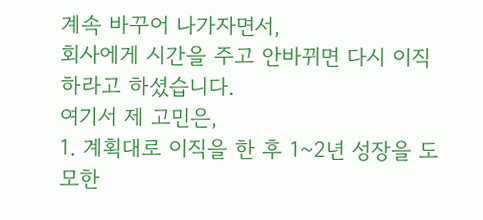계속 바꾸어 나가자면서,
회사에게 시간을 주고 안바뀌면 다시 이직하라고 하셨습니다.
여기서 제 고민은,
1. 계획대로 이직을 한 후 1~2년 성장을 도모한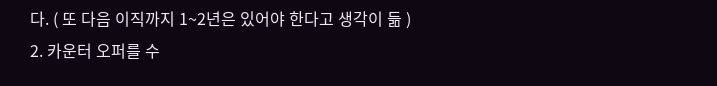다. ( 또 다음 이직까지 1~2년은 있어야 한다고 생각이 듦 )
2. 카운터 오퍼를 수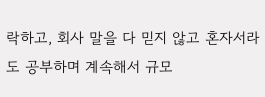락하고, 회사 말을 다 믿지 않고 혼자서라도 공부하며 계속해서 규모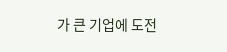가 큰 기업에 도전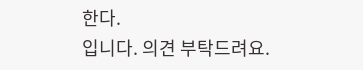한다.
입니다. 의견 부탁드려요.